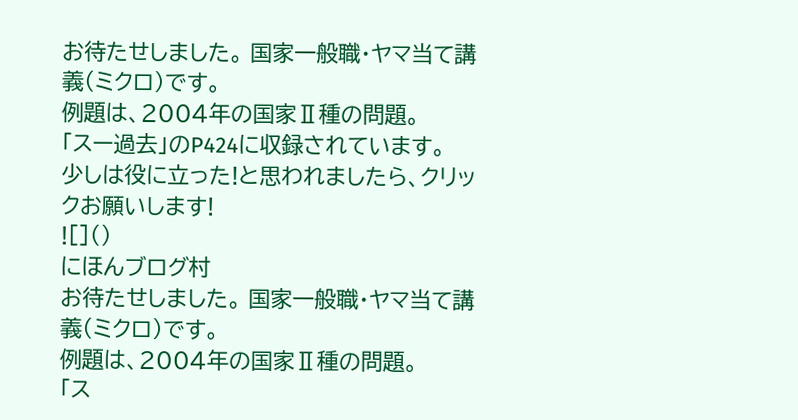お待たせしました。 国家一般職・ヤマ当て講義(ミクロ)です。
例題は、2004年の国家Ⅱ種の問題。
「スー過去」のP424に収録されています。
少しは役に立った!と思われましたら、クリックお願いします!
![]()
にほんブログ村
お待たせしました。 国家一般職・ヤマ当て講義(ミクロ)です。
例題は、2004年の国家Ⅱ種の問題。
「ス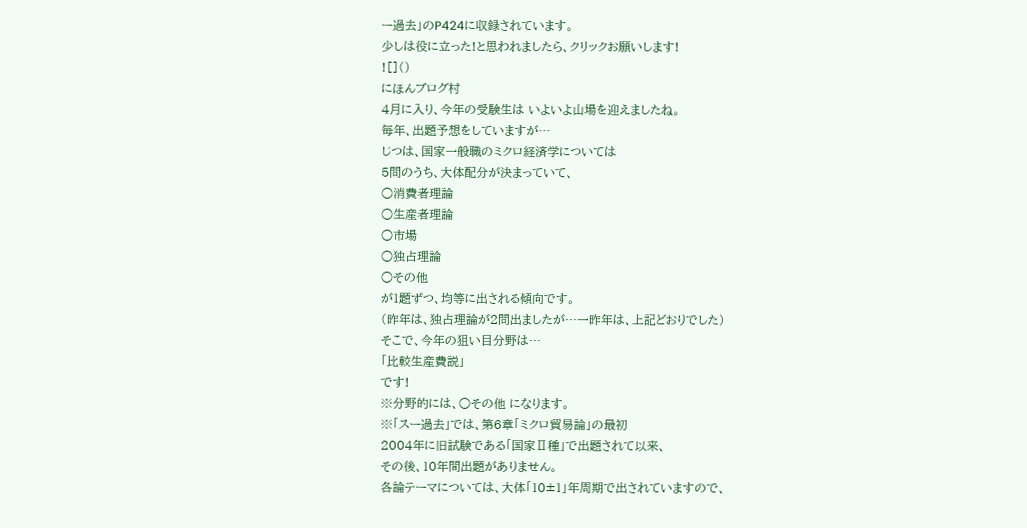ー過去」のP424に収録されています。
少しは役に立った!と思われましたら、クリックお願いします!
![]()
にほんブログ村
4月に入り、今年の受験生は いよいよ山場を迎えましたね。
毎年、出題予想をしていますが…
じつは、国家一般職のミクロ経済学については
5問のうち、大体配分が決まっていて、
○消費者理論
○生産者理論
○市場
○独占理論
○その他
が1題ずつ、均等に出される傾向です。
(昨年は、独占理論が2問出ましたが…一昨年は、上記どおりでした)
そこで、今年の狙い目分野は…
「比較生産費説」
です!
※分野的には、○その他 になります。
※「スー過去」では、第6章「ミクロ貿易論」の最初
2004年に旧試験である「国家Ⅱ種」で出題されて以来、
その後、10年間出題がありません。
各論テーマについては、大体「10±1」年周期で出されていますので、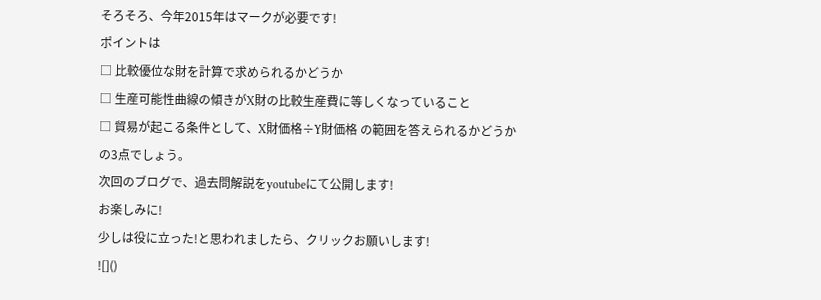そろそろ、今年2015年はマークが必要です!
ポイントは
□ 比較優位な財を計算で求められるかどうか
□ 生産可能性曲線の傾きがX財の比較生産費に等しくなっていること
□ 貿易が起こる条件として、X財価格÷Y財価格 の範囲を答えられるかどうか
の3点でしょう。
次回のブログで、過去問解説をyoutubeにて公開します!
お楽しみに!
少しは役に立った!と思われましたら、クリックお願いします!
![]()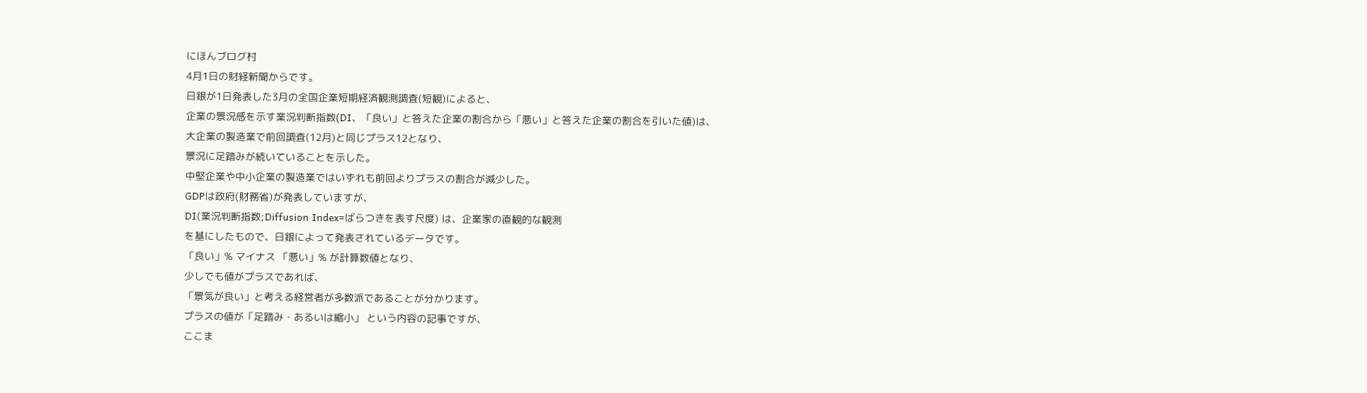にほんブログ村
4月1日の財経新聞からです。
日銀が1日発表した3月の全国企業短期経済観測調査(短観)によると、
企業の景況感を示す業況判断指数(DI、「良い」と答えた企業の割合から「悪い」と答えた企業の割合を引いた値)は、
大企業の製造業で前回調査(12月)と同じプラス12となり、
景況に足踏みが続いていることを示した。
中堅企業や中小企業の製造業ではいずれも前回よりプラスの割合が減少した。
GDPは政府(財務省)が発表していますが、
DI(業況判断指数;Diffusion Index=ばらつきを表す尺度) は、企業家の直観的な観測
を基にしたもので、日銀によって発表されているデータです。
「良い」% マイナス 「悪い」% が計算数値となり、
少しでも値がプラスであれば、
「景気が良い」と考える経営者が多数派であることが分かります。
プラスの値が「足踏み・あるいは縮小」 という内容の記事ですが、
ここま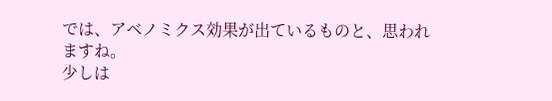では、アベノミクス効果が出ているものと、思われますね。
少しは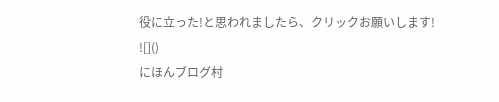役に立った!と思われましたら、クリックお願いします!
![]()
にほんブログ村